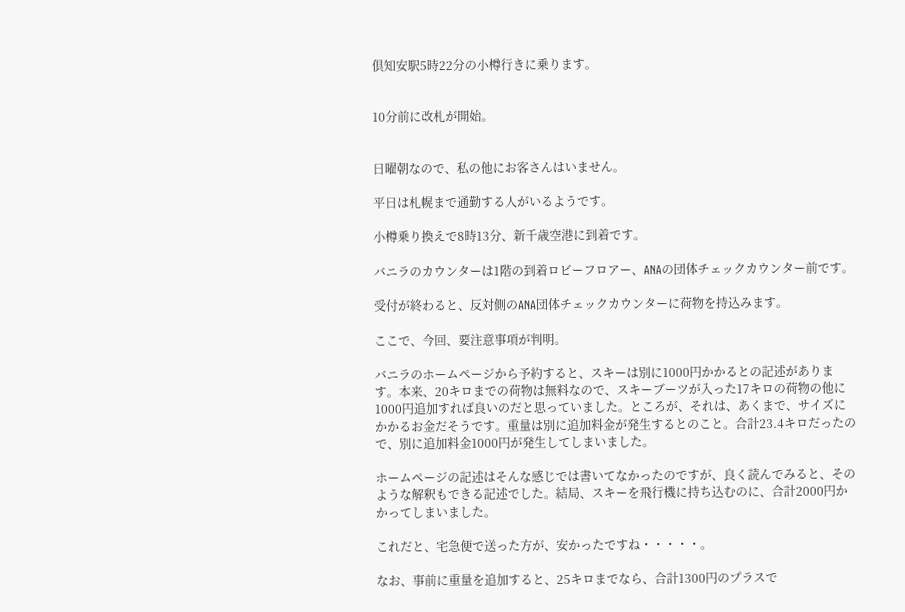倶知安駅5時22分の小樽行きに乗ります。


10分前に改札が開始。


日曜朝なので、私の他にお客さんはいません。

平日は札幌まで通勤する人がいるようです。

小樽乗り換えで8時13分、新千歳空港に到着です。

バニラのカウンターは1階の到着ロビーフロアー、ANAの団体チェックカウンター前です。

受付が終わると、反対側のANA団体チェックカウンターに荷物を持込みます。

ここで、今回、要注意事項が判明。

バニラのホームページから予約すると、スキーは別に1000円かかるとの記述があります。本来、20キロまでの荷物は無料なので、スキーブーツが入った17キロの荷物の他に1000円追加すれば良いのだと思っていました。ところが、それは、あくまで、サイズにかかるお金だそうです。重量は別に追加料金が発生するとのこと。合計23.4キロだったので、別に追加料金1000円が発生してしまいました。

ホームページの記述はそんな感じでは書いてなかったのですが、良く読んでみると、そのような解釈もできる記述でした。結局、スキーを飛行機に持ち込むのに、合計2000円かかってしまいました。

これだと、宅急便で送った方が、安かったですね・・・・・。

なお、事前に重量を追加すると、25キロまでなら、合計1300円のプラスで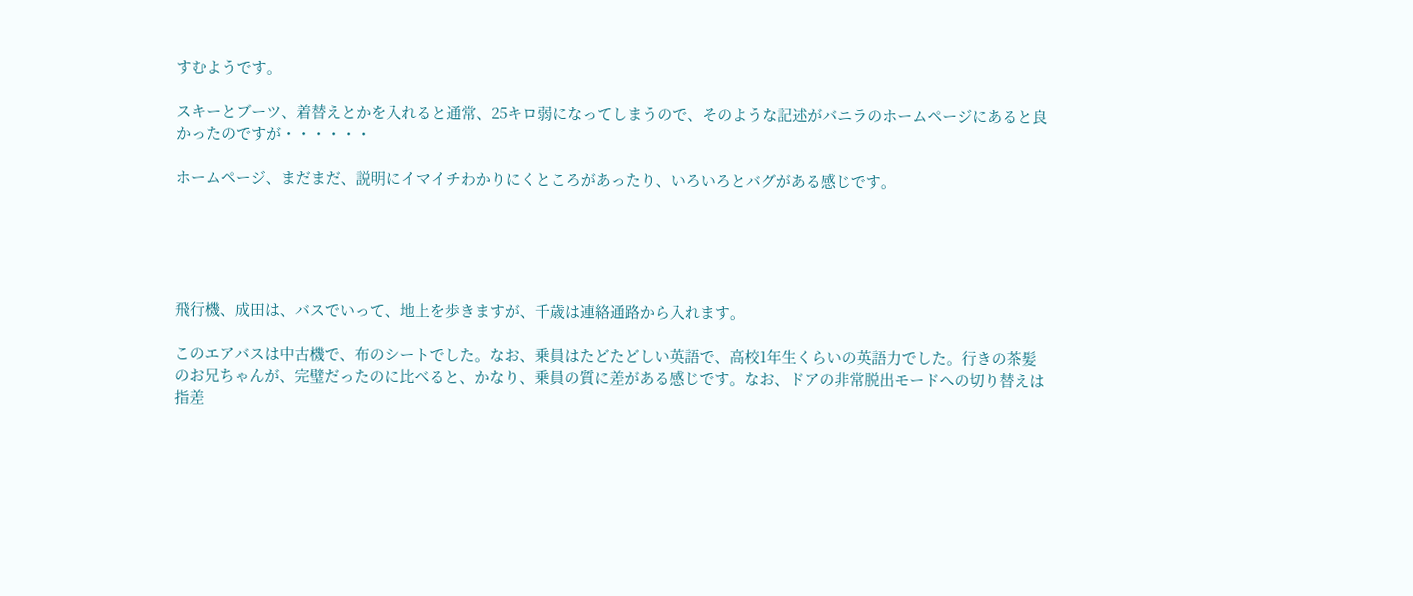すむようです。

スキーとブーツ、着替えとかを入れると通常、25キロ弱になってしまうので、そのような記述がバニラのホームページにあると良かったのですが・・・・・・

ホームページ、まだまだ、説明にイマイチわかりにくところがあったり、いろいろとバグがある感じです。





飛行機、成田は、バスでいって、地上を歩きますが、千歳は連絡通路から入れます。

このエアバスは中古機で、布のシートでした。なお、乗員はたどたどしい英語で、高校1年生くらいの英語力でした。行きの茶髪のお兄ちゃんが、完璧だったのに比べると、かなり、乗員の質に差がある感じです。なお、ドアの非常脱出モードへの切り替えは指差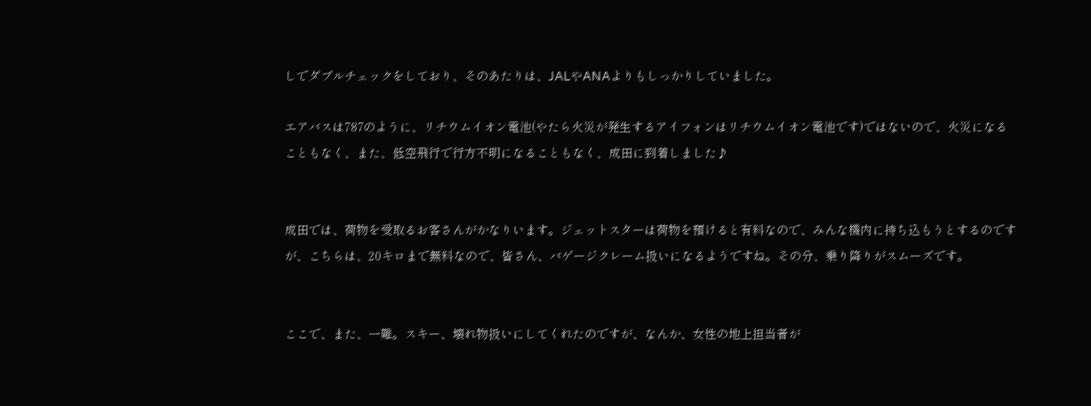しでダブルチェックをしており、そのあたりは、JALやANAよりもしっかりしていました。

エアバスは787のように、リチウムイオン電池(やたら火災が発生するアイフォンはリチウムイオン電池です)ではないので、火災になることもなく、また、低空飛行で行方不明になることもなく、成田に到着しました♪


成田では、荷物を受取るお客さんがかなりいます。ジェットスターは荷物を預けると有料なので、みんな機内に持ち込もうとするのですが、こちらは、20キロまで無料なので、皆さん、バゲージクレーム扱いになるようですね。その分、乗り降りがスムーズです。


ここで、また、一難。スキー、壊れ物扱いにしてくれたのですが、なんか、女性の地上担当者が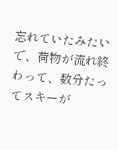忘れていたみたいで、荷物が流れ終わって、数分たってスキーが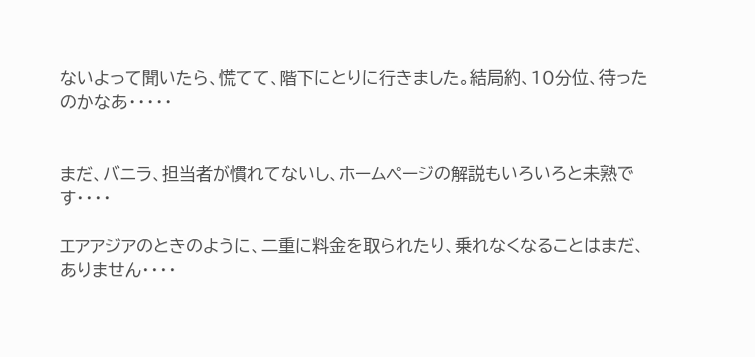ないよって聞いたら、慌てて、階下にとりに行きました。結局約、10分位、待ったのかなあ・・・・・


まだ、バニラ、担当者が慣れてないし、ホームページの解説もいろいろと未熟です・・・・

エアアジアのときのように、二重に料金を取られたり、乗れなくなることはまだ、ありません・・・・